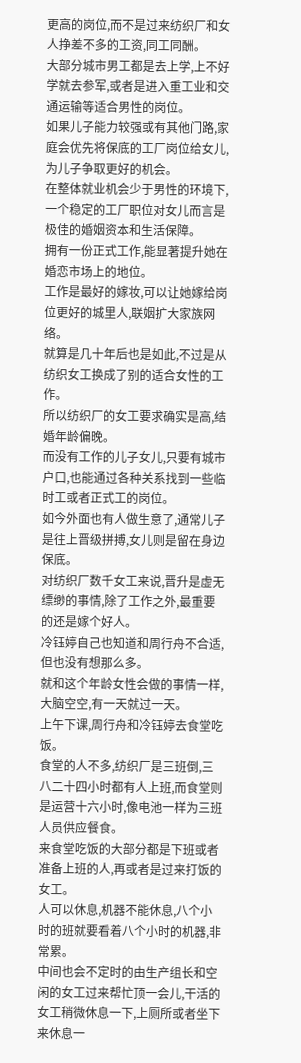更高的岗位,而不是过来纺织厂和女人挣差不多的工资,同工同酬。
大部分城市男工都是去上学,上不好学就去参军,或者是进入重工业和交通运输等适合男性的岗位。
如果儿子能力较强或有其他门路,家庭会优先将保底的工厂岗位给女儿,为儿子争取更好的机会。
在整体就业机会少于男性的环境下,一个稳定的工厂职位对女儿而言是极佳的婚姻资本和生活保障。
拥有一份正式工作,能显著提升她在婚恋市场上的地位。
工作是最好的嫁妆,可以让她嫁给岗位更好的城里人,联姻扩大家族网络。
就算是几十年后也是如此,不过是从纺织女工换成了别的适合女性的工作。
所以纺织厂的女工要求确实是高,结婚年龄偏晚。
而没有工作的儿子女儿,只要有城市户口,也能通过各种关系找到一些临时工或者正式工的岗位。
如今外面也有人做生意了,通常儿子是往上晋级拼搏,女儿则是留在身边保底。
对纺织厂数千女工来说,晋升是虚无缥缈的事情,除了工作之外,最重要的还是嫁个好人。
冷钰婷自己也知道和周行舟不合适,但也没有想那么多。
就和这个年龄女性会做的事情一样,大脑空空,有一天就过一天。
上午下课,周行舟和冷钰婷去食堂吃饭。
食堂的人不多,纺织厂是三班倒,三八二十四小时都有人上班,而食堂则是运营十六小时,像电池一样为三班人员供应餐食。
来食堂吃饭的大部分都是下班或者准备上班的人,再或者是过来打饭的女工。
人可以休息,机器不能休息,八个小时的班就要看着八个小时的机器,非常累。
中间也会不定时的由生产组长和空闲的女工过来帮忙顶一会儿,干活的女工稍微休息一下,上厕所或者坐下来休息一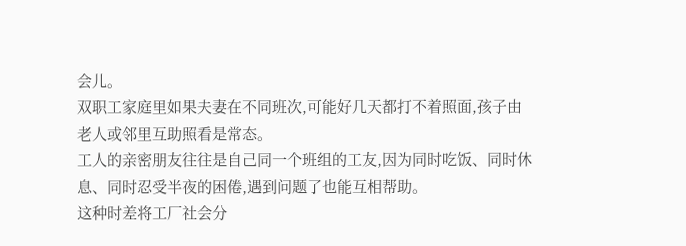会儿。
双职工家庭里如果夫妻在不同班次,可能好几天都打不着照面,孩子由老人或邻里互助照看是常态。
工人的亲密朋友往往是自己同一个班组的工友,因为同时吃饭、同时休息、同时忍受半夜的困倦,遇到问题了也能互相帮助。
这种时差将工厂社会分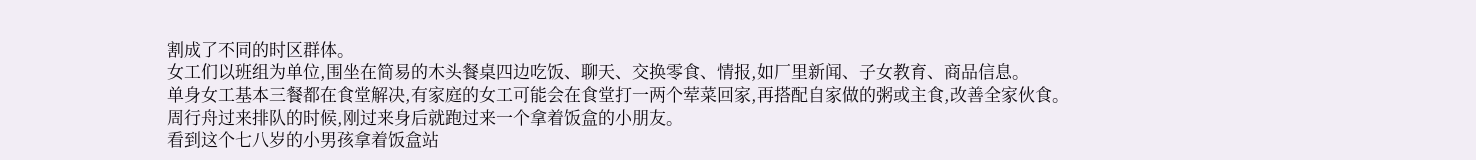割成了不同的时区群体。
女工们以班组为单位,围坐在简易的木头餐桌四边吃饭、聊天、交换零食、情报,如厂里新闻、子女教育、商品信息。
单身女工基本三餐都在食堂解决,有家庭的女工可能会在食堂打一两个荤菜回家,再搭配自家做的粥或主食,改善全家伙食。
周行舟过来排队的时候,刚过来身后就跑过来一个拿着饭盒的小朋友。
看到这个七八岁的小男孩拿着饭盒站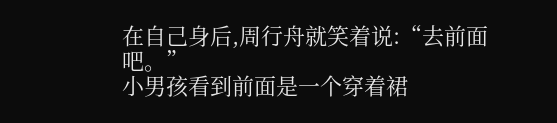在自己身后,周行舟就笑着说:“去前面吧。”
小男孩看到前面是一个穿着裙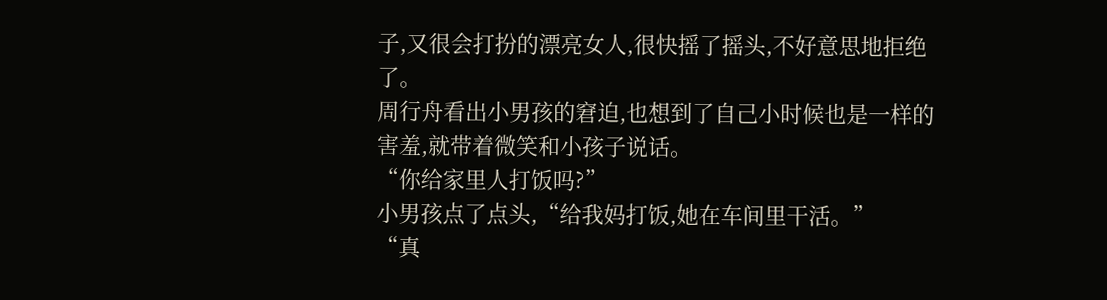子,又很会打扮的漂亮女人,很快摇了摇头,不好意思地拒绝了。
周行舟看出小男孩的窘迫,也想到了自己小时候也是一样的害羞,就带着微笑和小孩子说话。
“你给家里人打饭吗?”
小男孩点了点头,“给我妈打饭,她在车间里干活。”
“真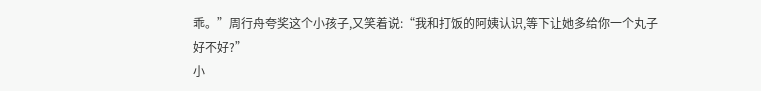乖。”周行舟夸奖这个小孩子,又笑着说:“我和打饭的阿姨认识,等下让她多给你一个丸子好不好?”
小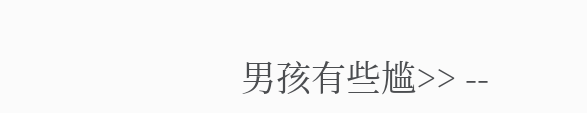男孩有些尴>> --